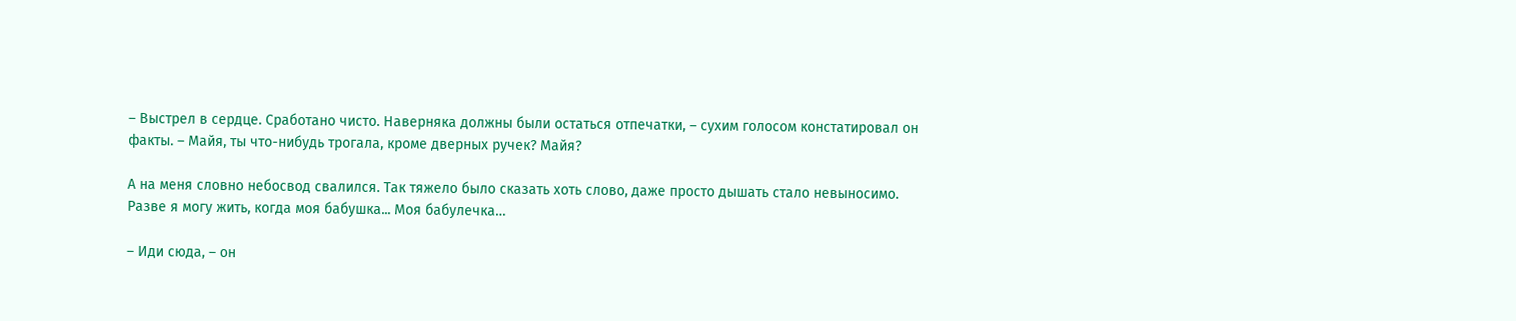– Выстрел в сердце. Сработано чисто. Наверняка должны были остаться отпечатки, – сухим голосом констатировал он факты. – Майя, ты что-нибудь трогала, кроме дверных ручек? Майя?

А на меня словно небосвод свалился. Так тяжело было сказать хоть слово, даже просто дышать стало невыносимо. Разве я могу жить, когда моя бабушка... Моя бабулечка…

– Иди сюда, – он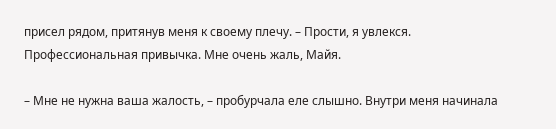присел рядом, притянув меня к своему плечу. – Прости, я увлекся. Профессиональная привычка. Мне очень жаль, Майя.

– Мне не нужна ваша жалость, – пробурчала еле слышно. Внутри меня начинала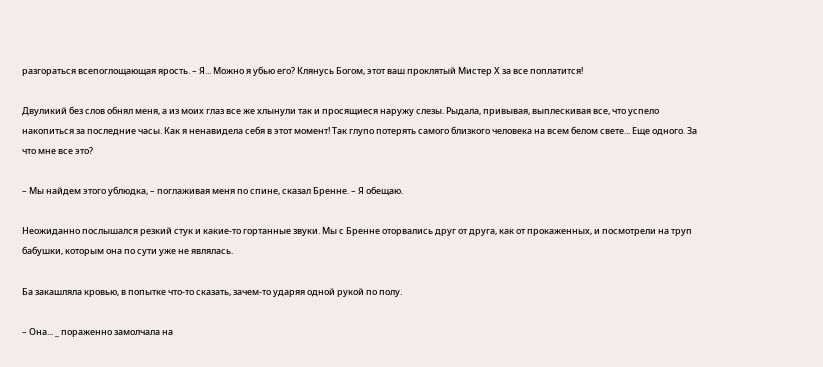разгораться всепоглощающая ярость. – Я... Можно я убью его? Клянусь Богом, этот ваш проклятый Мистер Х за все поплатится!

Двуликий без слов обнял меня, а из моих глаз все же хлынули так и просящиеся наружу слезы. Рыдала, привывая, выплескивая все, что успело накопиться за последние часы. Как я ненавидела себя в этот момент! Так глупо потерять самого близкого человека на всем белом свете... Еще одного. За что мне все это?

– Мы найдем этого ублюдка, – поглаживая меня по спине, сказал Бренне. – Я обещаю.

Неожиданно послышался резкий стук и какие-то гортанные звуки. Мы с Бренне оторвались друг от друга, как от прокаженных, и посмотрели на труп бабушки, которым она по сути уже не являлась.

Ба закашляла кровью, в попытке что-то сказать, зачем-то ударяя одной рукой по полу.

– Она... _ пораженно замолчала на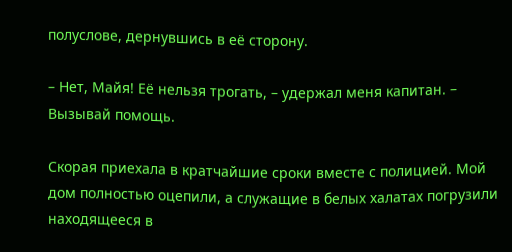полуслове, дернувшись в её сторону.

– Нет, Майя! Её нельзя трогать, – удержал меня капитан. – Вызывай помощь.

Скорая приехала в кратчайшие сроки вместе с полицией. Мой дом полностью оцепили, а служащие в белых халатах погрузили находящееся в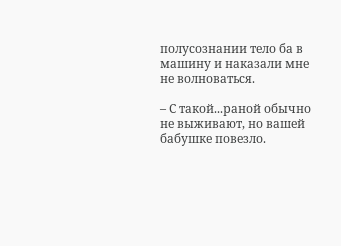полусознании тело ба в машину и наказали мне не волноваться.

– С такой...раной обычно не выживают, но вашей бабушке повезло.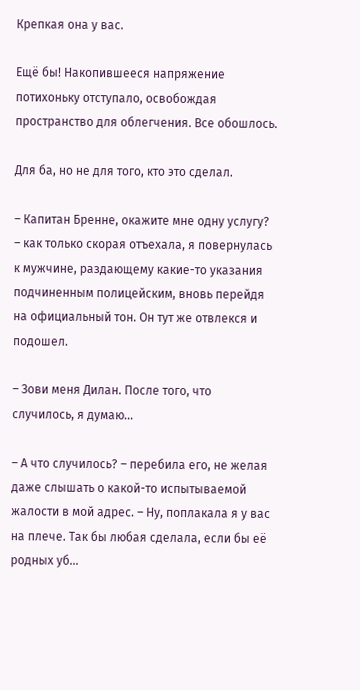Крепкая она у вас.

Ещё бы! Накопившееся напряжение потихоньку отступало, освобождая пространство для облегчения. Все обошлось.

Для ба, но не для того, кто это сделал.

– Капитан Бренне, окажите мне одну услугу? – как только скорая отъехала, я повернулась к мужчине, раздающему какие-то указания подчиненным полицейским, вновь перейдя на официальный тон. Он тут же отвлекся и подошел.

– Зови меня Дилан. После того, что случилось, я думаю...

– А что случилось? – перебила его, не желая даже слышать о какой-то испытываемой жалости в мой адрес. – Ну, поплакала я у вас на плече. Так бы любая сделала, если бы её родных уб...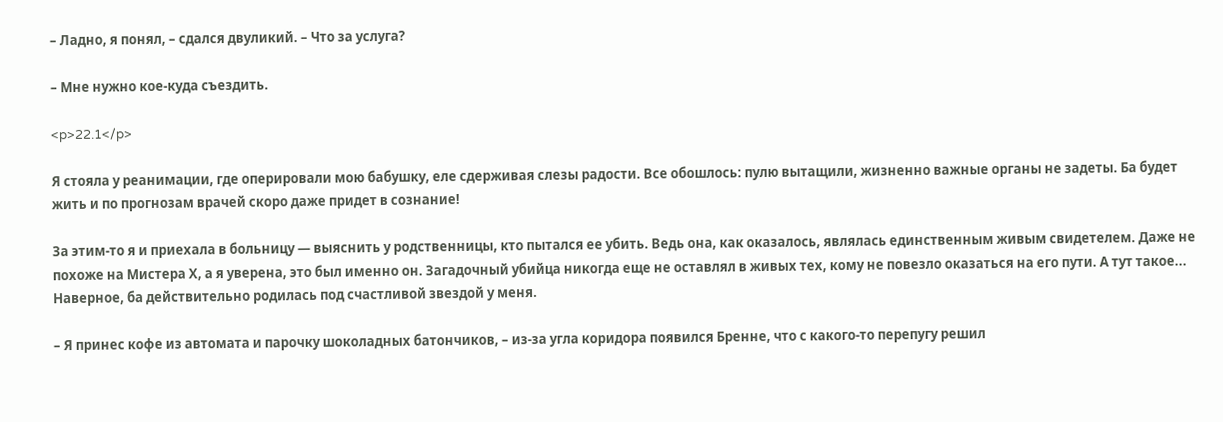– Ладно, я понял, – сдался двуликий. – Что за услуга?

– Мне нужно кое-куда съездить.

<p>22.1</p>

Я стояла у реанимации, где оперировали мою бабушку, еле сдерживая слезы радости. Все обошлось: пулю вытащили, жизненно важные органы не задеты. Ба будет жить и по прогнозам врачей скоро даже придет в сознание!

За этим-то я и приехала в больницу — выяснить у родственницы, кто пытался ее убить. Ведь она, как оказалось, являлась единственным живым свидетелем. Даже не похоже на Мистера Х, а я уверена, это был именно он. Загадочный убийца никогда еще не оставлял в живых тех, кому не повезло оказаться на его пути. А тут такое... Наверное, ба действительно родилась под счастливой звездой у меня.

– Я принес кофе из автомата и парочку шоколадных батончиков, – из-за угла коридора появился Бренне, что с какого-то перепугу решил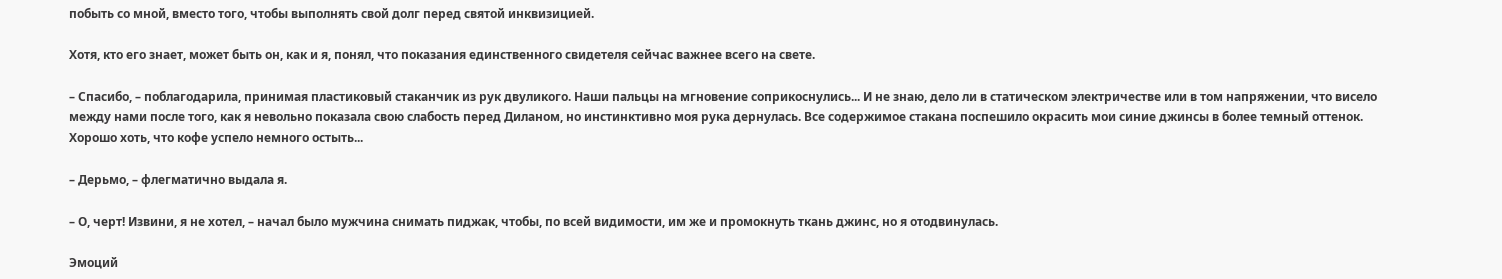побыть со мной, вместо того, чтобы выполнять свой долг перед святой инквизицией.

Хотя, кто его знает, может быть он, как и я, понял, что показания единственного свидетеля сейчас важнее всего на свете.

– Спасибо, – поблагодарила, принимая пластиковый стаканчик из рук двуликого. Наши пальцы на мгновение соприкоснулись... И не знаю, дело ли в статическом электричестве или в том напряжении, что висело между нами после того, как я невольно показала свою слабость перед Диланом, но инстинктивно моя рука дернулась. Все содержимое стакана поспешило окрасить мои синие джинсы в более темный оттенок. Хорошо хоть, что кофе успело немного остыть...

– Дерьмо, – флегматично выдала я.

– О, черт! Извини, я не хотел, – начал было мужчина снимать пиджак, чтобы, по всей видимости, им же и промокнуть ткань джинс, но я отодвинулась.

Эмоций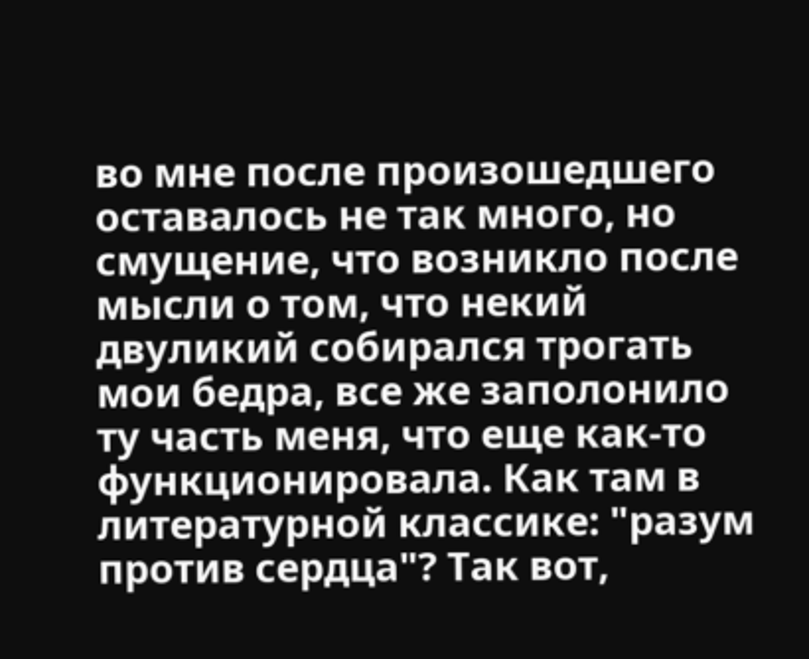во мне после произошедшего оставалось не так много, но смущение, что возникло после мысли о том, что некий двуликий собирался трогать мои бедра, все же заполонило ту часть меня, что еще как-то функционировала. Как там в литературной классике: "разум против сердца"? Так вот,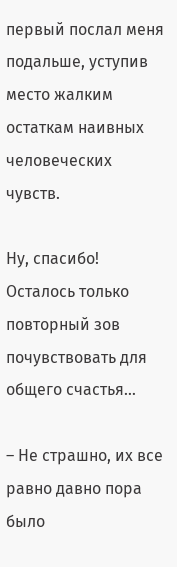первый послал меня подальше, уступив место жалким остаткам наивных человеческих чувств.

Ну, спасибо! Осталось только повторный зов почувствовать для общего счастья…

– Не страшно, их все равно давно пора было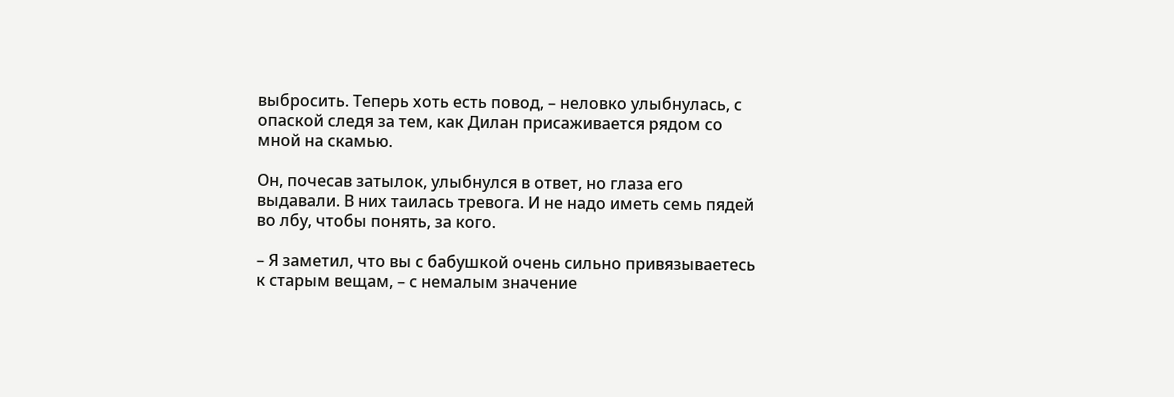выбросить. Теперь хоть есть повод, – неловко улыбнулась, с опаской следя за тем, как Дилан присаживается рядом со мной на скамью.

Он, почесав затылок, улыбнулся в ответ, но глаза его выдавали. В них таилась тревога. И не надо иметь семь пядей во лбу, чтобы понять, за кого.

– Я заметил, что вы с бабушкой очень сильно привязываетесь к старым вещам, – с немалым значение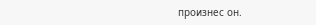произнес он.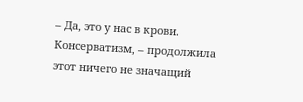– Да, это у нас в крови. Консерватизм, – продолжила этот ничего не значащий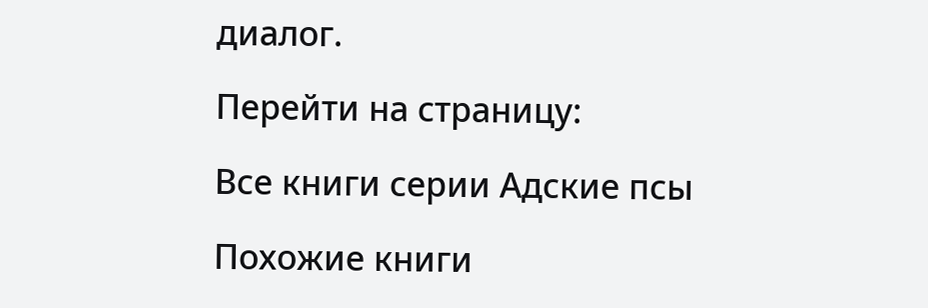диалог.

Перейти на страницу:

Все книги серии Адские псы

Похожие книги